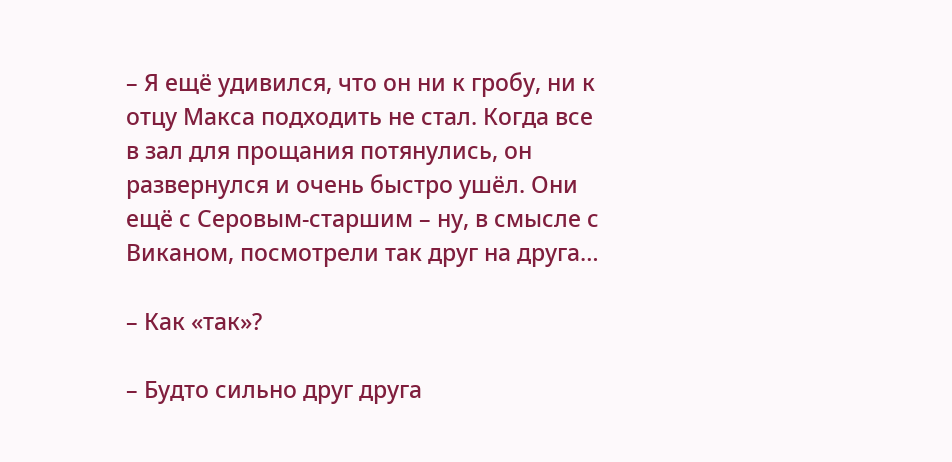– Я ещё удивился, что он ни к гробу, ни к отцу Макса подходить не стал. Когда все в зал для прощания потянулись, он развернулся и очень быстро ушёл. Они ещё с Серовым-старшим – ну, в смысле с Виканом, посмотрели так друг на друга…

– Как «так»?

– Будто сильно друг друга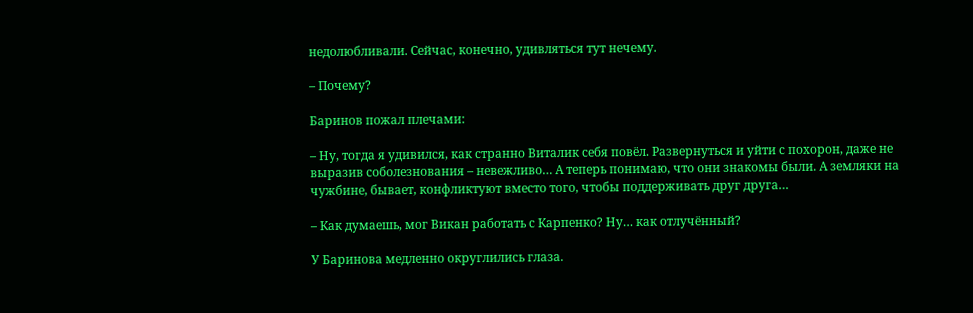недолюбливали. Сейчас, конечно, удивляться тут нечему.

– Почему?

Баринов пожал плечами:

– Ну, тогда я удивился, как странно Виталик себя повёл. Развернуться и уйти с похорон, даже не выразив соболезнования – невежливо… А теперь понимаю, что они знакомы были. А земляки на чужбине, бывает, конфликтуют вместо того, чтобы поддерживать друг друга…

– Как думаешь, мог Викан работать с Карпенко? Ну… как отлучённый?

У Баринова медленно округлились глаза.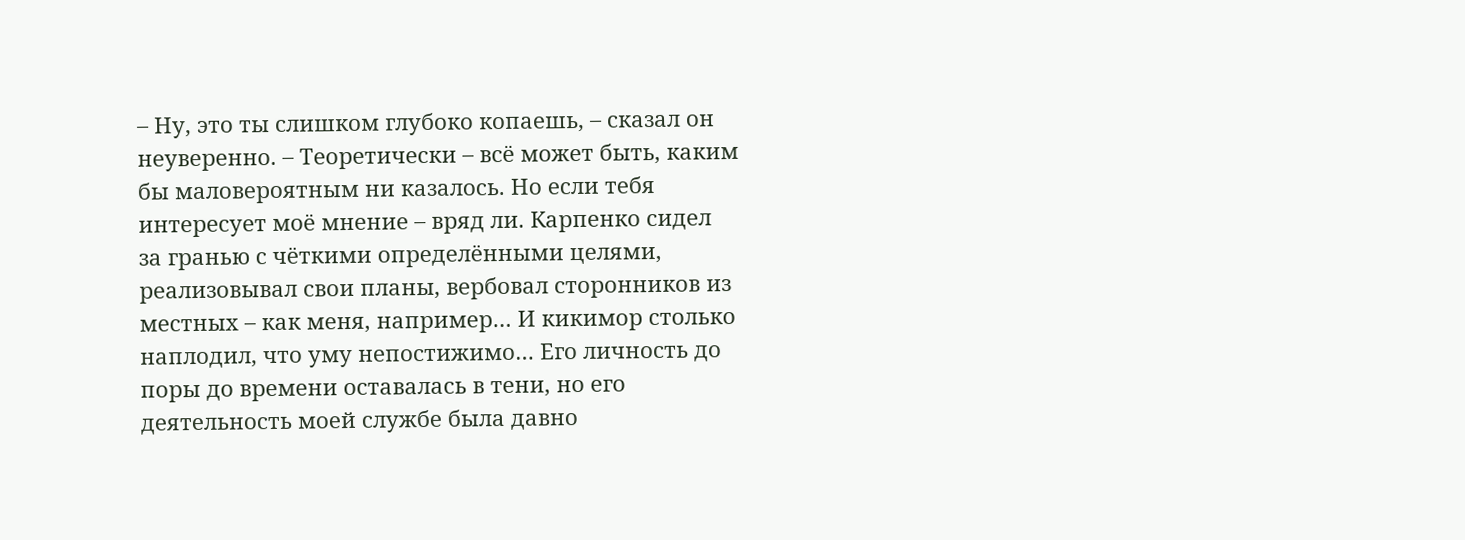– Ну, это ты слишком глубоко копаешь, – сказал он неуверенно. – Теоретически – всё может быть, каким бы маловероятным ни казалось. Но если тебя интересует моё мнение – вряд ли. Карпенко сидел за гранью с чёткими определёнными целями, реализовывал свои планы, вербовал сторонников из местных – как меня, например… И кикимор столько наплодил, что уму непостижимо… Его личность до поры до времени оставалась в тени, но его деятельность моей службе была давно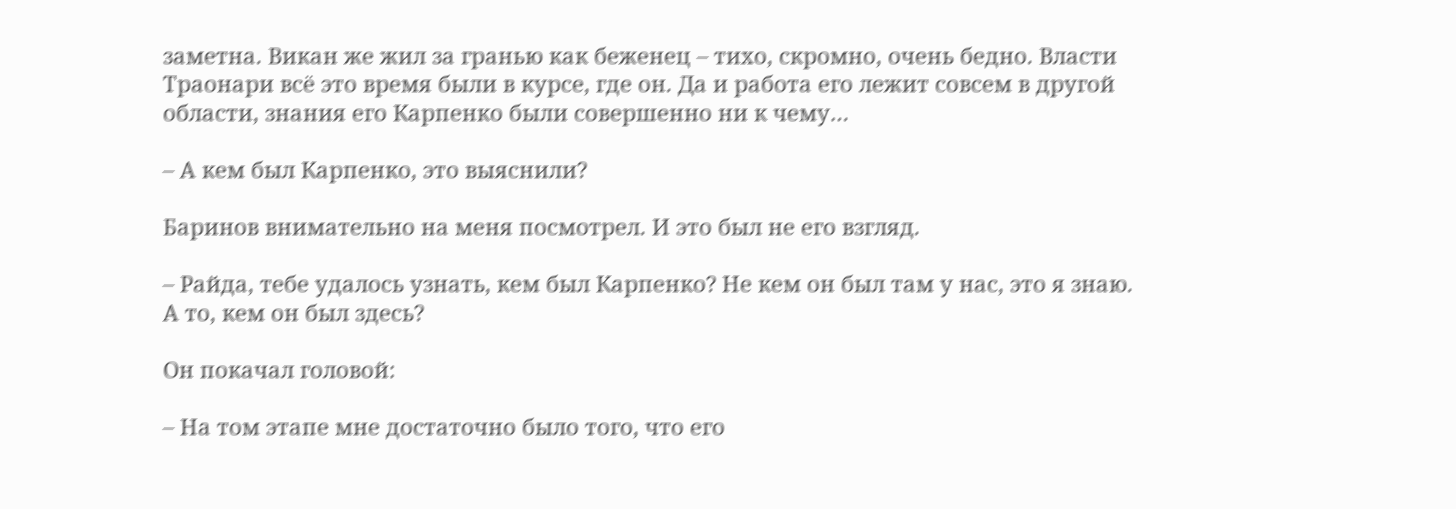заметна. Викан же жил за гранью как беженец – тихо, скромно, очень бедно. Власти Траонари всё это время были в курсе, где он. Да и работа его лежит совсем в другой области, знания его Карпенко были совершенно ни к чему…

– А кем был Карпенко, это выяснили?

Баринов внимательно на меня посмотрел. И это был не его взгляд.

– Райда, тебе удалось узнать, кем был Карпенко? Не кем он был там у нас, это я знаю. А то, кем он был здесь?

Он покачал головой:

– На том этапе мне достаточно было того, что его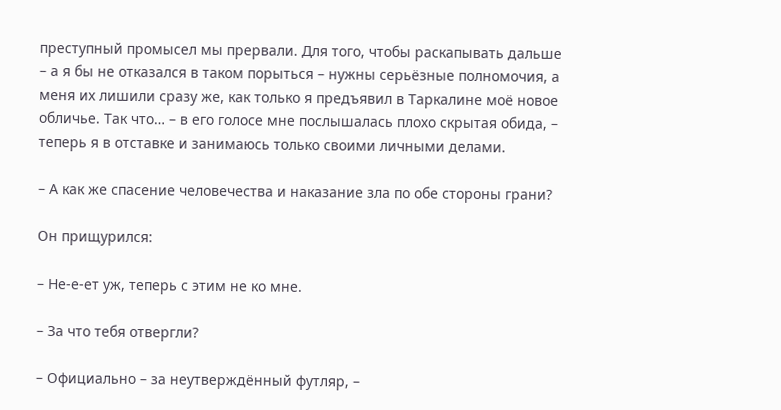преступный промысел мы прервали. Для того, чтобы раскапывать дальше – а я бы не отказался в таком порыться – нужны серьёзные полномочия, а меня их лишили сразу же, как только я предъявил в Таркалине моё новое обличье. Так что… – в его голосе мне послышалась плохо скрытая обида, – теперь я в отставке и занимаюсь только своими личными делами.

– А как же спасение человечества и наказание зла по обе стороны грани?

Он прищурился:

– Не-е-ет уж, теперь с этим не ко мне.

– За что тебя отвергли?

– Официально – за неутверждённый футляр, –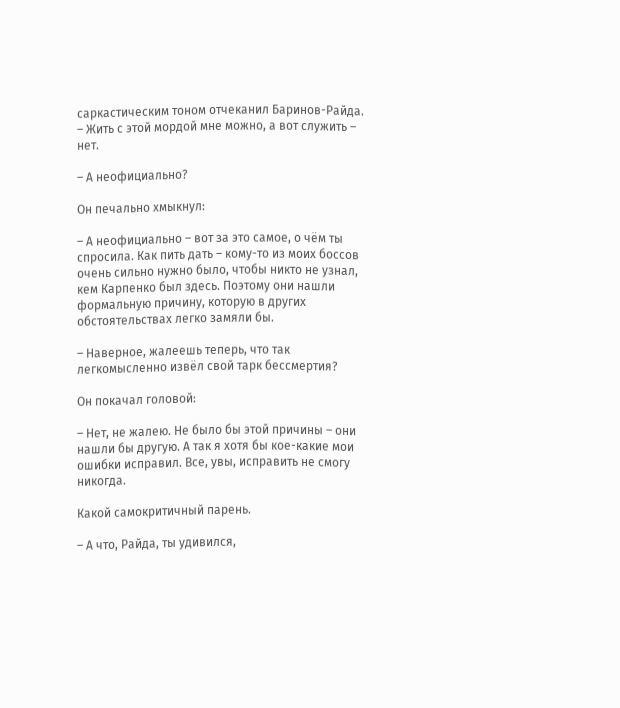саркастическим тоном отчеканил Баринов-Райда. – Жить с этой мордой мне можно, а вот служить – нет.

– А неофициально?

Он печально хмыкнул:

– А неофициально – вот за это самое, о чём ты спросила. Как пить дать – кому-то из моих боссов очень сильно нужно было, чтобы никто не узнал, кем Карпенко был здесь. Поэтому они нашли формальную причину, которую в других обстоятельствах легко замяли бы.

– Наверное, жалеешь теперь, что так легкомысленно извёл свой тарк бессмертия?

Он покачал головой:

– Нет, не жалею. Не было бы этой причины – они нашли бы другую. А так я хотя бы кое-какие мои ошибки исправил. Все, увы, исправить не смогу никогда.

Какой самокритичный парень.

– А что, Райда, ты удивился,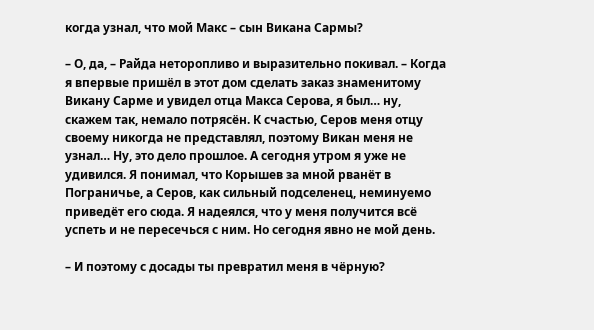когда узнал, что мой Макс – сын Викана Сармы?

– О, да, – Райда неторопливо и выразительно покивал. – Когда я впервые пришёл в этот дом сделать заказ знаменитому Викану Сарме и увидел отца Макса Серова, я был… ну, скажем так, немало потрясён. К счастью, Серов меня отцу своему никогда не представлял, поэтому Викан меня не узнал… Ну, это дело прошлое. А сегодня утром я уже не удивился. Я понимал, что Корышев за мной рванёт в Пограничье, а Серов, как сильный подселенец, неминуемо приведёт его сюда. Я надеялся, что у меня получится всё успеть и не пересечься с ним. Но сегодня явно не мой день.

– И поэтому с досады ты превратил меня в чёрную?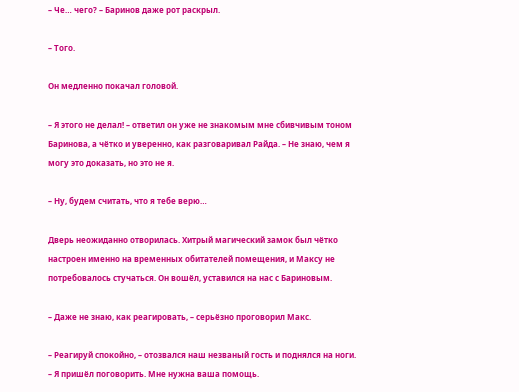– Че… чего? – Баринов даже рот раскрыл.

– Того.

Он медленно покачал головой.

– Я этого не делал! – ответил он уже не знакомым мне сбивчивым тоном Баринова, а чётко и уверенно, как разговаривал Райда. – Не знаю, чем я могу это доказать, но это не я.

– Ну, будем считать, что я тебе верю…

Дверь неожиданно отворилась. Хитрый магический замок был чётко настроен именно на временных обитателей помещения, и Максу не потребовалось стучаться. Он вошёл, уставился на нас с Бариновым.

– Даже не знаю, как реагировать, – серьёзно проговорил Макс.

– Реагируй спокойно, – отозвался наш незваный гость и поднялся на ноги. – Я пришёл поговорить. Мне нужна ваша помощь.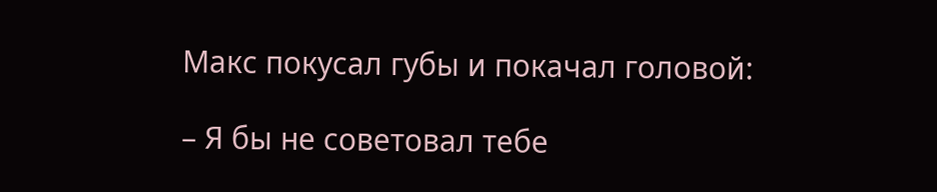Макс покусал губы и покачал головой:

– Я бы не советовал тебе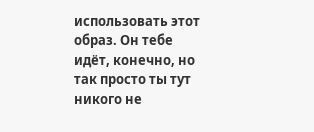использовать этот образ. Он тебе идёт, конечно, но так просто ты тут никого не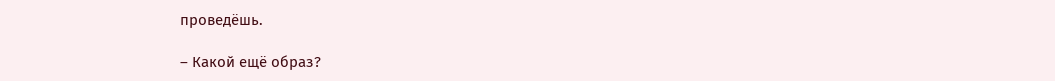проведёшь.

– Какой ещё образ?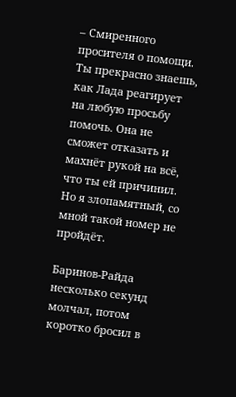– Смиренного просителя о помощи. Ты прекрасно знаешь, как Лада реагирует на любую просьбу помочь. Она не сможет отказать и махнёт рукой на всё, что ты ей причинил. Но я злопамятный, со мной такой номер не пройдёт.

Баринов-Райда несколько секунд молчал, потом коротко бросил в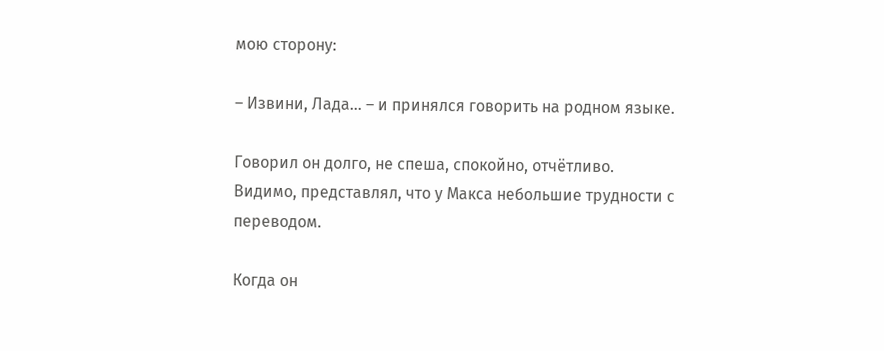мою сторону:

– Извини, Лада… – и принялся говорить на родном языке.

Говорил он долго, не спеша, спокойно, отчётливо. Видимо, представлял, что у Макса небольшие трудности с переводом.

Когда он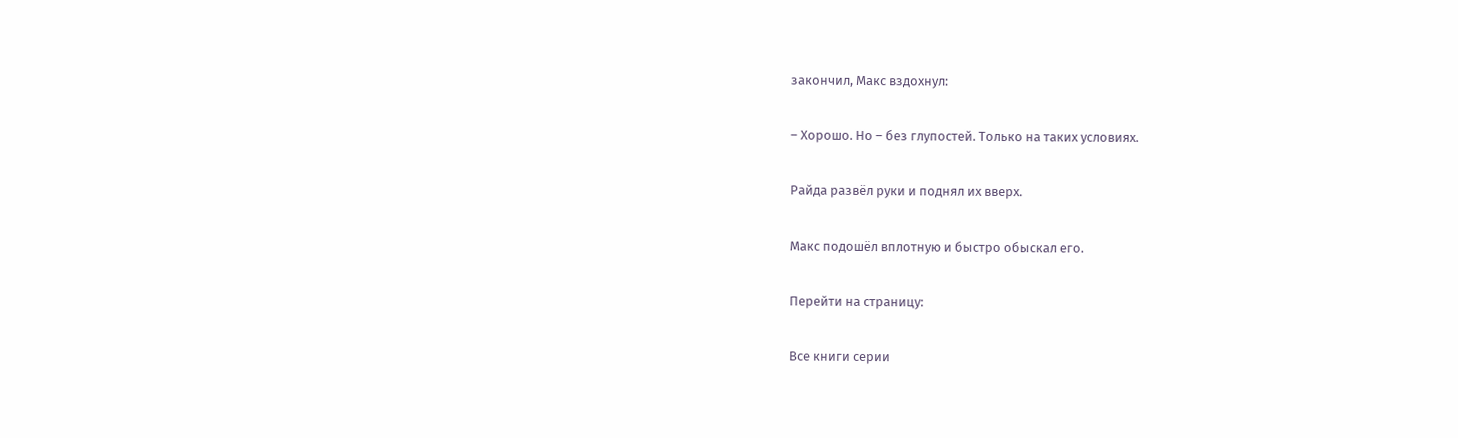закончил, Макс вздохнул:

– Хорошо. Но – без глупостей. Только на таких условиях.

Райда развёл руки и поднял их вверх.

Макс подошёл вплотную и быстро обыскал его.

Перейти на страницу:

Все книги серии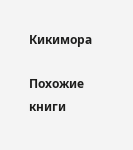Кикимора

Похожие книги